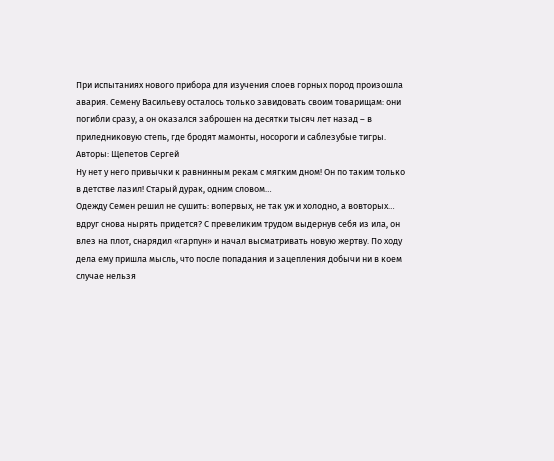При испытаниях нового прибора для изучения слоев горных пород произошла авария. Семену Васильеву осталось только завидовать своим товарищам: они погибли сразу, а он оказался заброшен на десятки тысяч лет назад – в приледниковую степь, где бродят мамонты, носороги и саблезубые тигры.
Авторы: Щепетов Сергей
Ну нет у него привычки к равнинным рекам с мягким дном! Он по таким только в детстве лазил! Старый дурак, одним словом…
Одежду Семен решил не сушить: вопервых, не так уж и холодно, а вовторых… вдруг снова нырять придется? С превеликим трудом выдернув себя из ила, он влез на плот, снарядил «гарпун» и начал высматривать новую жертву. По ходу дела ему пришла мысль, что после попадания и зацепления добычи ни в коем случае нельзя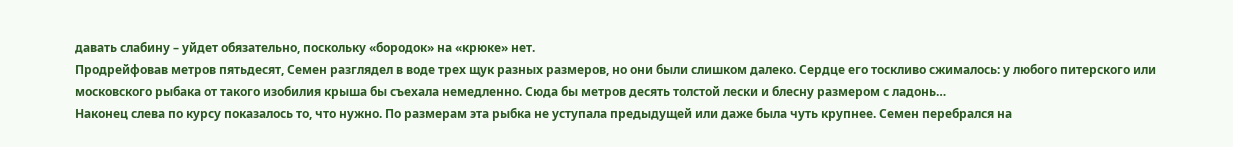давать слабину – уйдет обязательно, поскольку «бородок» на «крюке» нет.
Продрейфовав метров пятьдесят, Семен разглядел в воде трех щук разных размеров, но они были слишком далеко. Сердце его тоскливо сжималось: у любого питерского или московского рыбака от такого изобилия крыша бы съехала немедленно. Сюда бы метров десять толстой лески и блесну размером с ладонь…
Наконец слева по курсу показалось то, что нужно. По размерам эта рыбка не уступала предыдущей или даже была чуть крупнее. Семен перебрался на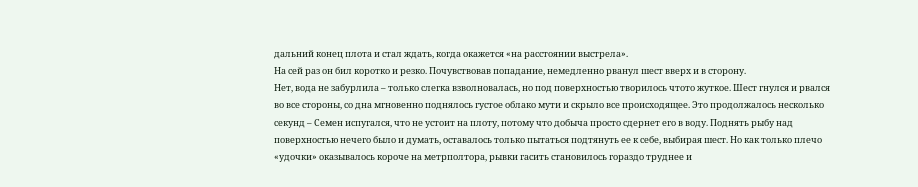дальний конец плота и стал ждать, когда окажется «на расстоянии выстрела».
На сей раз он бил коротко и резко. Почувствовав попадание, немедленно рванул шест вверх и в сторону.
Нет, вода не забурлила – только слегка взволновалась, но под поверхностью творилось чтото жуткое. Шест гнулся и рвался во все стороны, со дна мгновенно поднялось густое облако мути и скрыло все происходящее. Это продолжалось несколько секунд – Семен испугался, что не устоит на плоту, потому что добыча просто сдернет его в воду. Поднять рыбу над поверхностью нечего было и думать, оставалось только пытаться подтянуть ее к себе, выбирая шест. Но как только плечо «удочки» оказывалось короче на метрполтора, рывки гасить становилось гораздо труднее и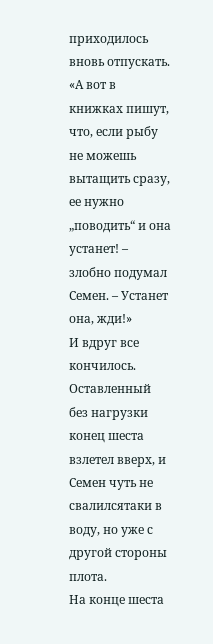приходилось вновь отпускать. «А вот в книжках пишут, что, если рыбу не можешь вытащить сразу, ее нужно „поводить“ и она устанет! – злобно подумал Семен. – Устанет она, жди!»
И вдруг все кончилось.
Оставленный без нагрузки конец шеста взлетел вверх, и Семен чуть не свалилсятаки в воду, но уже с другой стороны плота.
На конце шеста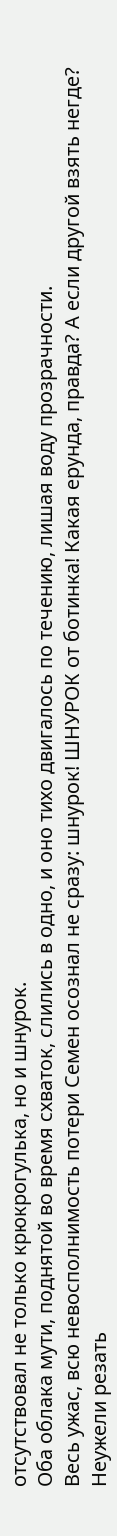отсутствовал не только крюкрогулька, но и шнурок.
Оба облака мути, поднятой во время схваток, слились в одно, и оно тихо двигалось по течению, лишая воду прозрачности.
Весь ужас, всю невосполнимость потери Семен осознал не сразу: шнурок! ШНУРОК от ботинка! Какая ерунда, правда? А если другой взять негде? Неужели резать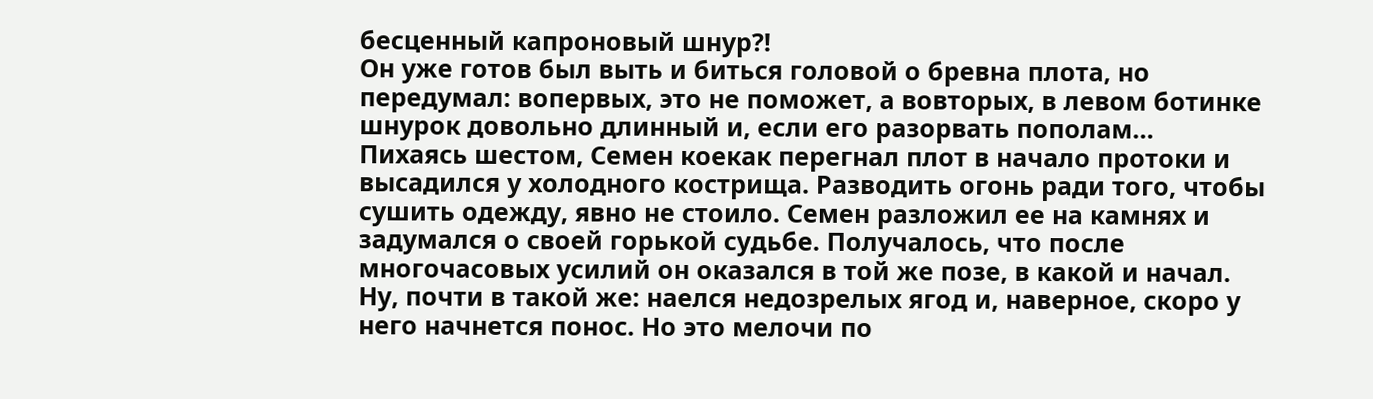бесценный капроновый шнур?!
Он уже готов был выть и биться головой о бревна плота, но передумал: вопервых, это не поможет, а вовторых, в левом ботинке шнурок довольно длинный и, если его разорвать пополам…
Пихаясь шестом, Семен коекак перегнал плот в начало протоки и высадился у холодного кострища. Разводить огонь ради того, чтобы сушить одежду, явно не стоило. Семен разложил ее на камнях и задумался о своей горькой судьбе. Получалось, что после многочасовых усилий он оказался в той же позе, в какой и начал. Ну, почти в такой же: наелся недозрелых ягод и, наверное, скоро у него начнется понос. Но это мелочи по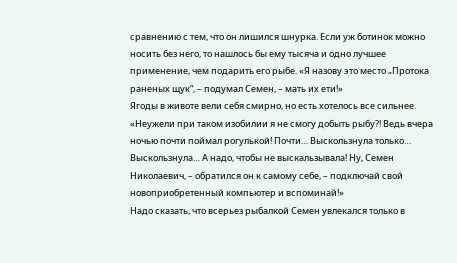сравнению с тем, что он лишился шнурка. Если уж ботинок можно носить без него, то нашлось бы ему тысяча и одно лучшее применение, чем подарить его рыбе. «Я назову это место „Протока раненых щук“, – подумал Семен, – мать их ети!»
Ягоды в животе вели себя смирно, но есть хотелось все сильнее. «Неужели при таком изобилии я не смогу добыть рыбу?! Ведь вчера ночью почти поймал рогулькой! Почти… Выскользнула только… Выскользнула… А надо, чтобы не выскальзывала! Ну, Семен Николаевич, – обратился он к самому себе, – подключай свой новоприобретенный компьютер и вспоминай!»
Надо сказать, что всерьез рыбалкой Семен увлекался только в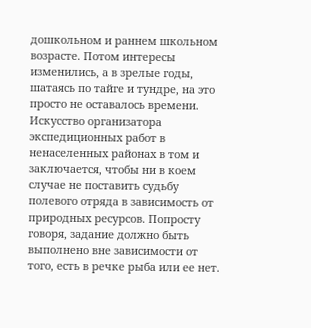дошкольном и раннем школьном возрасте. Потом интересы изменились, а в зрелые годы, шатаясь по тайге и тундре, на это просто не оставалось времени. Искусство организатора экспедиционных работ в ненаселенных районах в том и заключается, чтобы ни в коем случае не поставить судьбу полевого отряда в зависимость от природных ресурсов. Попросту говоря, задание должно быть выполнено вне зависимости от того, есть в речке рыба или ее нет.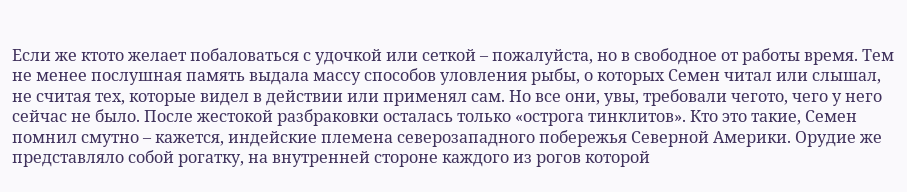Если же ктото желает побаловаться с удочкой или сеткой – пожалуйста, но в свободное от работы время. Тем не менее послушная память выдала массу способов уловления рыбы, о которых Семен читал или слышал, не считая тех, которые видел в действии или применял сам. Но все они, увы, требовали чегото, чего у него сейчас не было. После жестокой разбраковки осталась только «острога тинклитов». Кто это такие, Семен помнил смутно – кажется, индейские племена северозападного побережья Северной Америки. Орудие же представляло собой рогатку, на внутренней стороне каждого из рогов которой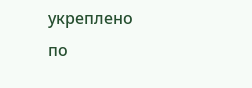укреплено по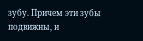зубу. Причем эти зубы подвижны, и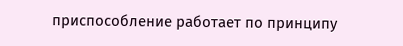приспособление работает по принципу